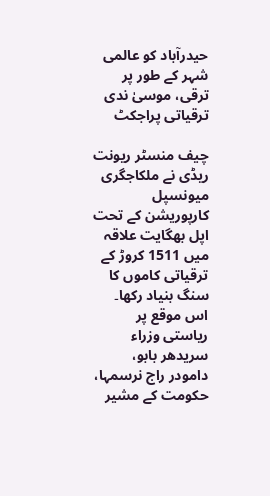حیدرآباد کو عالمی شہر کے طور پر ترقی، موسیٰ ندی ترقیاتی پراجکٹ

چیف منسٹر ریونت ریڈی نے ملکاجگری میونسپل کارپوریشن کے تحت اپل بھگایت علاقہ میں 1511 کروڑ کے ترقیاتی کاموں کا سنگ بنیاد رکھا۔ اس موقع پر ریاستی وزراء سریدھر بابو، دامودر راج نرسمہا، حکومت کے مشیر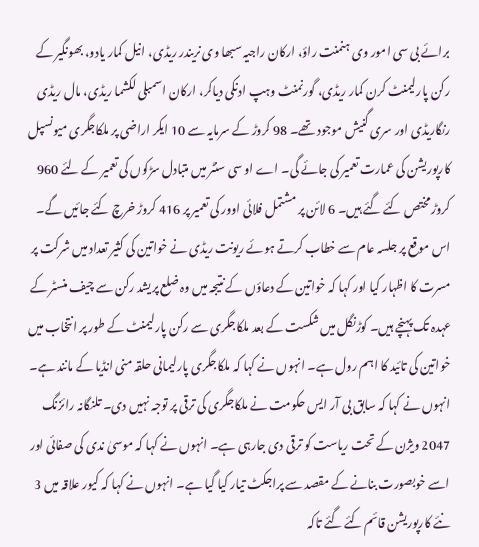برائے بی سی امور وی ہنمنت راؤ، ارکان راجیہ سبھا وی نریندر ریڈی، انیل کمار یادو، بھونگیر کے رکن پارلیمنٹ کرن کمار ریڈی، گورنمنٹ وہپ ادنکی دیاکر، ارکان اسمبلی لکشما ریڈی، مال ریڈی رنگاریڈی اور سری گنیش موجود تھے۔ 98 کروڑ کے سرمایہ سے 10 ایکر اراضی پر ملکاجگری میونسپل کارپوریشن کی عمارت تعمیر کی جائے گی۔ اے او سی سنٹر میں متبادل سڑکوں کی تعمیر کے لئے 960 کروڑ مختص کئے گئے ہیں۔ 6 لائن پر مشتمل فلائی اوور کی تعمیر پر 416 کروڑ خرچ کئے جائیں گے۔ اس موقع پر جلسہ عام سے خطاب کرتے ہوئے ریونت ریڈی نے خواتین کی کثیر تعداد میں شرکت پر مسرت کا اظہار کیا اور کہا کہ خواتین کے دعاؤں کے نتیجہ میں وہ ضلع پریشد رکن سے چیف منسٹر کے عہدہ تک پہنچے ہیں۔ کوڑنگل میں شکست کے بعد ملکاجگری سے رکن پارلیمنٹ کے طور پر انتخاب میں خواتین کی تائید کا اہم رول ہے۔ انہوں نے کہا کہ ملکاجگری پارلیمانی حلقہ منی انڈیا کے مانند ہے۔ انہوں نے کہا کہ سابق بی آر ایس حکومت نے ملکاجگری کی ترقی پر توجہ نہیں دی۔ تلنگانہ رائزنگ 2047 ویژن کے تحت ریاست کو ترقی دی جارہی ہے۔ انہوں نے کہا کہ موسیٰ ندی کی صفائی اور اسے خوبصورت بنانے کے مقصد سے پراجکٹ تیار کیا گیا ہے۔ انہوں نے کہا کہ کیور علاقہ میں 3 نئے کارپوریشن قائم کئے گئے تاکہ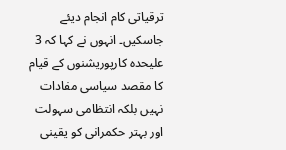ترقیاتی کام انجام دیئے جاسکیں۔ انہوں نے کہا کہ 3 علیحدہ کارپوریشنوں کے قیام کا مقصد سیاسی مفادات نہیں بلکہ انتظامی سہولت اور بہتر حکمرانی کو یقینی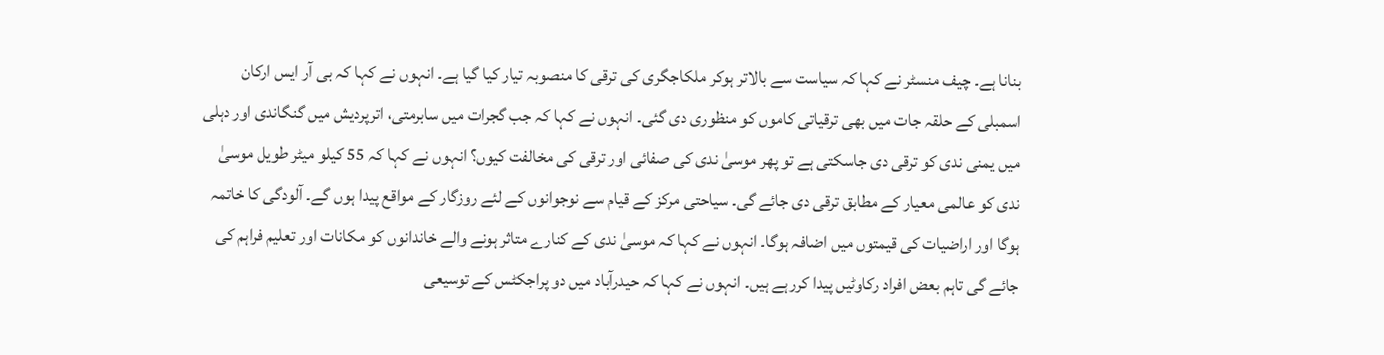بنانا ہے۔ چیف منسٹر نے کہا کہ سیاست سے بالاتر ہوکر ملکاجگری کی ترقی کا منصوبہ تیار کیا گیا ہے۔ انہوں نے کہا کہ بی آر ایس ارکان اسمبلی کے حلقہ جات میں بھی ترقیاتی کاموں کو منظوری دی گئی۔ انہوں نے کہا کہ جب گجرات میں سابرمتی، اترپردیش میں گنگاندی اور دہلی میں یمنی ندی کو ترقی دی جاسکتی ہے تو پھر موسیٰ ندی کی صفائی اور ترقی کی مخالفت کیوں؟ انہوں نے کہا کہ 55 کیلو میٹر طویل موسیٰ ندی کو عالمی معیار کے مطابق ترقی دی جائے گی۔ سیاحتی مرکز کے قیام سے نوجوانوں کے لئے روزگار کے مواقع پیدا ہوں گے۔ آلودگی کا خاتمہ ہوگا اور اراضیات کی قیمتوں میں اضافہ ہوگا۔ انہوں نے کہا کہ موسیٰ ندی کے کنارے متاثر ہونے والے خاندانوں کو مکانات اور تعلیم فراہم کی جائے گی تاہم بعض افراد رکاوٹیں پیدا کررہے ہیں۔ انہوں نے کہا کہ حیدرآباد میں دو پراجکٹس کے توسیعی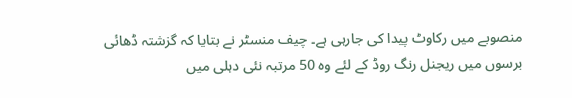منصوبے میں رکاوٹ پیدا کی جارہی ہے۔ چیف منسٹر نے بتایا کہ گزشتہ ڈھائی برسوں میں ریجنل رنگ روڈ کے لئے وہ 50 مرتبہ نئی دہلی میں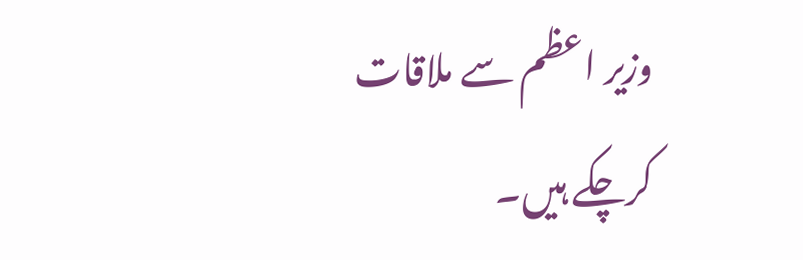وزیر اعظم سے ملاقات کرچکے ہیں۔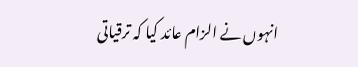انہوں نے الزام عائد کیا کہ ترقیاتی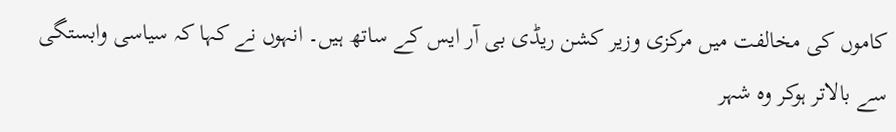کاموں کی مخالفت میں مرکزی وزیر کشن ریڈی بی آر ایس کے ساتھ ہیں۔ انہوں نے کہا کہ سیاسی وابستگی سے بالاتر ہوکر وہ شہر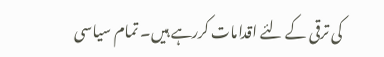کی ترقی کے لئے اقدامات کررہے ہیں۔ تمام سیاسی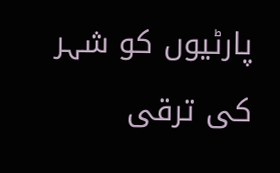پارٹیوں کو شہر کی ترقی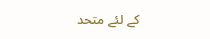کے لئے متحد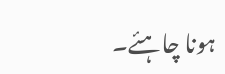ہونا چاہئے۔